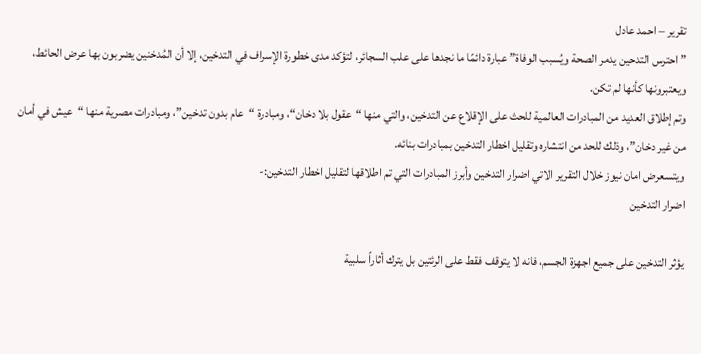تقرير – احمد عادل
” احترس التدحين يدمر الصحة ويُسبب الوفاة” عبارة دائمًا ما نجدها على علب السجائر، لتؤكد مدى خطورة الإسراف في التدخين، إلا أن المُدخنين يضربون بها عرض الحائط، ويعتبرونها كأنها لم تكن.
وتم إطلاق العديد من المبادرات العالمية للحث على الإقلاع عن التدخين، والتي منها “عقول بلا دخان“، ومبادرة “عام بدون تدخين”، ومبادرات مصرية منها “عيش في أمان من غير دخان”، وذلك للحد من انتشاره وتقليل اخطار التدخين بمبادرات بنائه.
ويتسعرض امان نيوز خلال التقرير الاتي اضرار التدخين وأبرز المبادرات التي تم اطلاقها لتقليل اخطار التدخين:-
اضرار التدخين

يؤثر التدخين على جميع اجهزة الجسم، فانه لا يتوقف فقط على الرئتين بل يترك أثاراً سلبية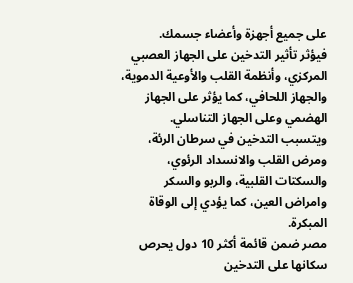على جميع أجهزة وأعضاء جسمك.
فيؤثر تأثير التدخين على الجهاز العصبي المركزي، وأنظمة القلب والأوعية الدموية، والجهاز اللحافي، كما يؤثر على الجهاز الهضمي وعلى الجهاز التناسلي.
ويتسبب التدخين في سرطان الرئة، ومرض القلب والانسداد الرئوي، والسكتات القلبية، والربو والسكر وامراض العين، كما يؤدي إلى الوقاة المبكرة.
مصر ضمن قائمة أكثر 10 دول يحرص سكانها على التدخين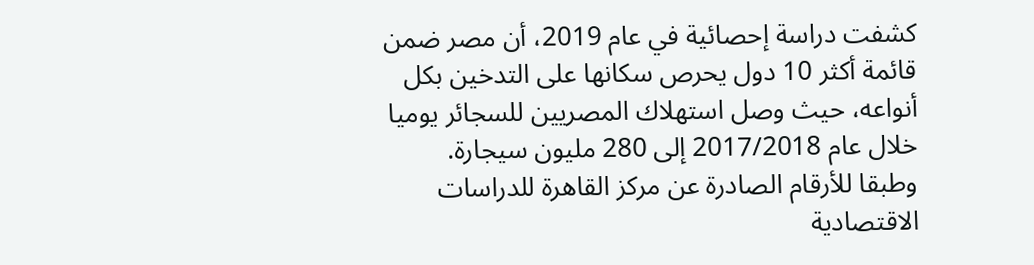كشفت دراسة إحصائية في عام 2019، أن مصر ضمن قائمة أكثر 10 دول يحرص سكانها على التدخين بكل أنواعه، حيث وصل استهلاك المصريين للسجائر يوميا خلال عام 2017/2018 إلى 280 مليون سيجارة.
وطبقا للأرقام الصادرة عن مركز القاهرة للدراسات الاقتصادية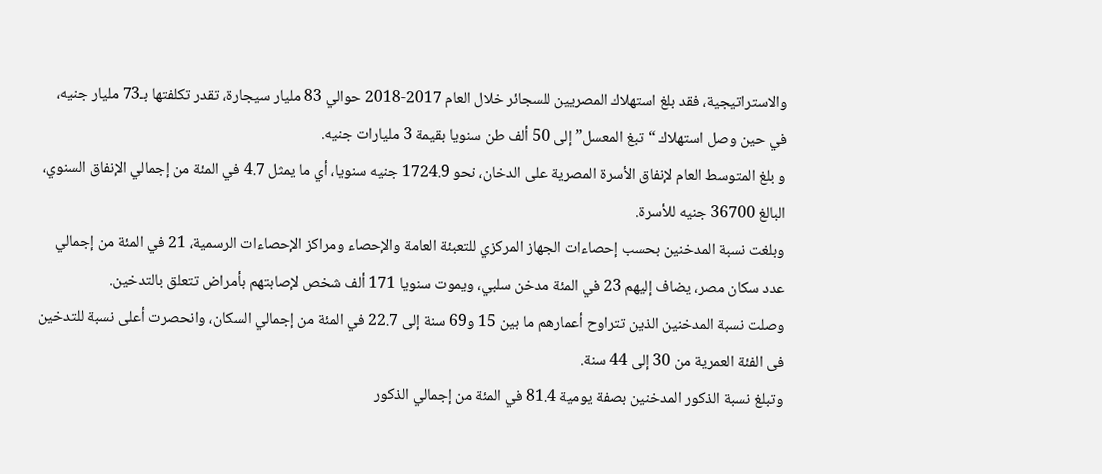والاستراتيجية، فقد بلغ استهلاك المصريين للسجائر خلال العام 2017-2018 حوالي 83 مليار سيجارة، تقدر تكلفتها بـ73 مليار جنيه، في حين وصل استهلاك “تبغ المعسل” إلى 50 ألف طن سنويا بقيمة 3 مليارات جنيه.
و بلغ المتوسط العام لإنفاق الأسرة المصرية على الدخان، نحو 1724.9 جنيه سنويا، أي ما يمثل 4.7 في المئة من إجمالي الإنفاق السنوي، البالغ 36700 جنيه للأسرة.
وبلغت نسبة المدخنين بحسب إحصاءات الجهاز المركزي للتعبئة العامة والإحصاء ومراكز الإحصاءات الرسمية، 21 في المئة من إجمالي عدد سكان مصر، يضاف إليهم 23 في المئة مدخن سلبي، ويموت سنويا 171 ألف شخص لإصابتهم بأمراض تتعلق بالتدخين.
وصلت نسبة المدخنين الذين تتراوح أعمارهم ما بين 15 و69 سنة إلى 22.7 في المئة من إجمالي السكان، وانحصرت أعلى نسبة للتدخين فى الفئة العمرية من 30 إلى 44 سنة.
وتبلغ نسبة الذكور المدخنين بصفة يومية 81.4 في المئة من إجمالي الذكور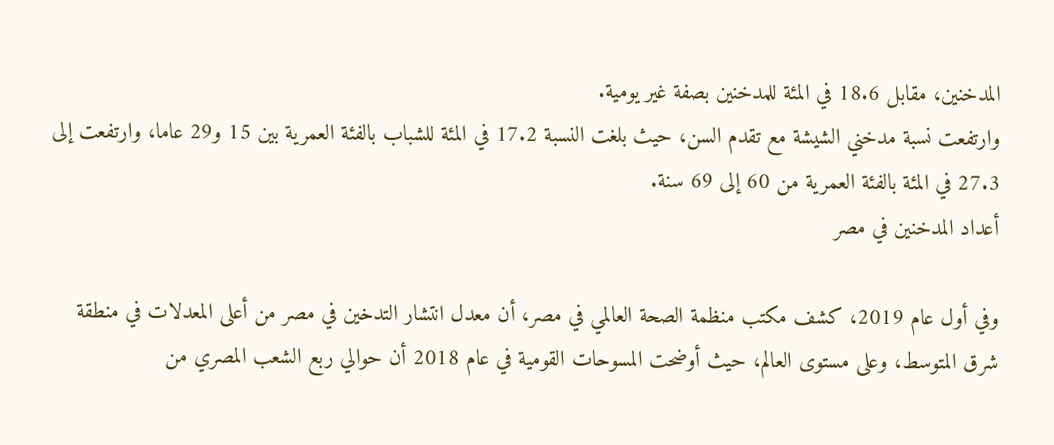المدخنين، مقابل 18.6 في المئة للمدخنين بصفة غير يومية.
وارتفعت نسبة مدخني الشيشة مع تقدم السن، حيث بلغت النسبة 17.2 في المئة للشباب بالفئة العمرية بين 15 و29 عاما، وارتفعت إلى 27.3 في المئة بالفئة العمرية من 60 إلى 69 سنة.
أعداد المدخنين في مصر

وفي أول عام 2019، كشف مكتب منظمة الصحة العالمي في مصر، أن معدل انتشار التدخين في مصر من أعلى المعدلات في منطقة شرق المتوسط، وعلى مستوى العالم، حيث أوضحت المسوحات القومية في عام 2018 أن حوالي ربع الشعب المصري من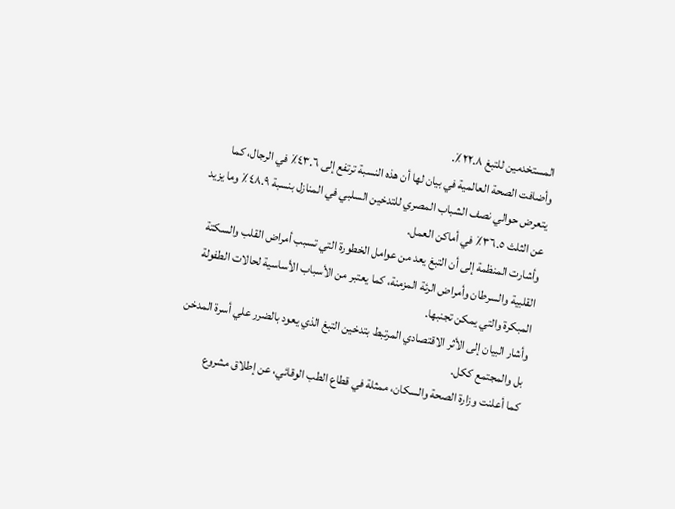المستخدمين للتبغ ٢٢.٨٪.
وأضافت الصحة العالمية في بيان لها أن هذه النسبة ترتفع إلى ٤٣.٦٪ في الرجال، كما يتعرض حوالي نصف الشباب المصري للتدخين السلبي في المنازل بنسبة ٤٨.٩٪ وما يزيد عن الثلث ٣٦.٥٪ في أماكن العمل.
وأشارت المنظمة إلى أن التبغ يعد من عوامل الخطورة التي تسبب أمراض القلب والسكتة القلبية والسرطان وأمراض الرئة المزمنة، كما يعتبر من الأسباب الأساسية لحالات الطفولة المبكرة والتي يمكن تجنبها.
وأشار البيان إلى الأثر الاقتصادي المرتبط بتدخين التبغ الذي يعود بالضرر علي أسرة المدخن بل والمجتمع ككل.
كما أعلنت وزارة الصحة والسكان، ممثلة في قطاع الطب الوقائي، عن إطلاق مشروع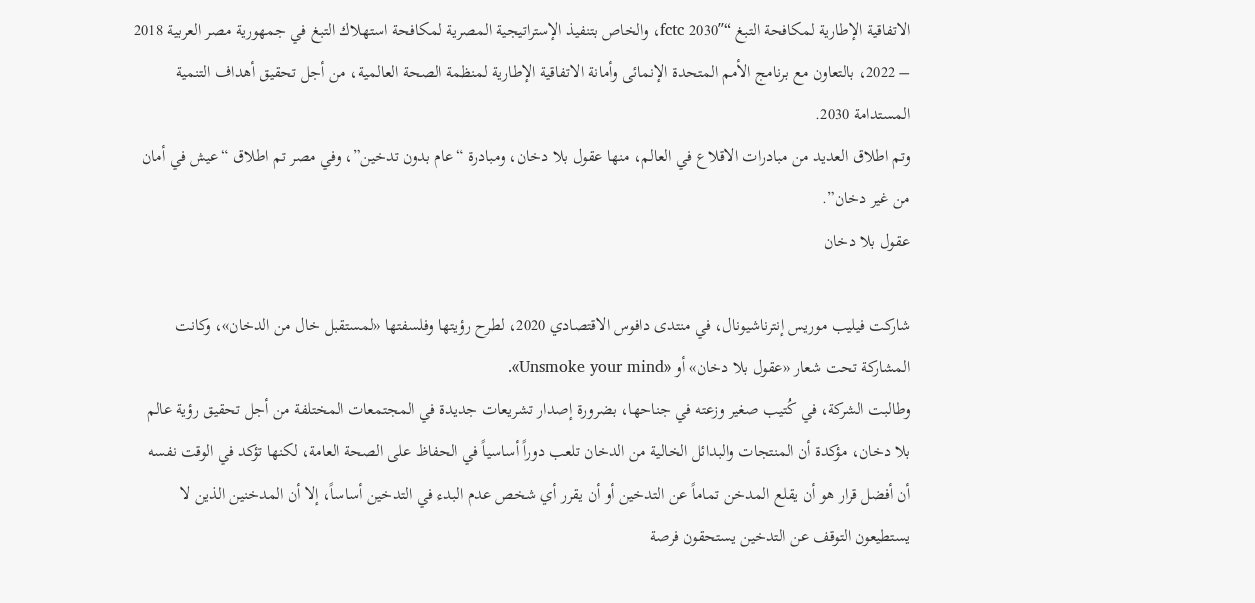الاتفاقية الإطارية لمكافحة التبغ “fctc 2030″، والخاص بتنفيذ الإستراتيجية المصرية لمكافحة استهلاك التبغ في جمهورية مصر العربية 2018 – 2022، بالتعاون مع برنامج الأمم المتحدة الإنمائى وأمانة الاتفاقية الإطارية لمنظمة الصحة العالمية، من أجل تحقيق أهداف التنمية المستدامة 2030.
وتم اطلاق العديد من مبادرات الاقلاع في العالم، منها عقول بلا دخان، ومبادرة “عام بدون تدخين”، وفي مصر تم اطلاق “عيش في أمان من غير دخان”.
عقول بلا دخان

شاركت فيليب موريس إنترناشيونال، في منتدى دافوس الاقتصادي 2020، لطرح رؤيتها وفلسفتها «لمستقبل خال من الدخان»، وكانت المشاركة تحت شعار «عقول بلا دخان» أو «Unsmoke your mind».
وطالبت الشركة، في كُتيب صغير وزعته في جناحها، بضرورة إصدار تشريعات جديدة في المجتمعات المختلفة من أجل تحقيق رؤية عالم بلا دخان، مؤكدة أن المنتجات والبدائل الخالية من الدخان تلعب دوراً أساسياً في الحفاظ على الصحة العامة، لكنها تؤكد في الوقت نفسه أن أفضل قرار هو أن يقلع المدخن تماماً عن التدخين أو أن يقرر أي شخص عدم البدء في التدخين أساساً، إلا أن المدخنين الذين لا يستطيعون التوقف عن التدخين يستحقون فرصة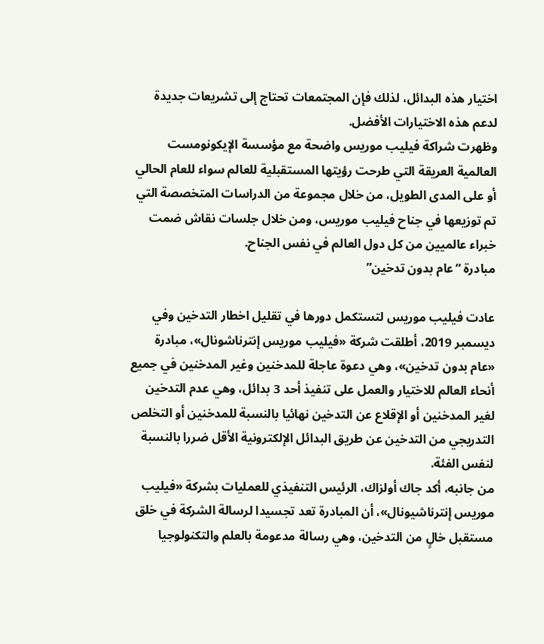اختيار هذه البدائل، لذلك فإن المجتمعات تحتاج إلى تشريعات جديدة لدعم هذه الاختيارات الأفضل.
وظهرت شراكة فيليب موريس واضحة مع مؤسسة الإيكونومست العالمية العريقة التي طرحت رؤيتها المستقبلية للعالم سواء للعام الحالي أو على المدى الطويل، من خلال مجموعة من الدراسات المتخصصة التي تم توزيعها في جناح فيليب موريس، ومن خلال جلسات نقاش ضمت خبراء عالميين من كل دول العالم في نفس الجناح.
مبادرة “عام بدون تدخين”

عادت فيليب موريس لتستكمل دورها في تقليل اخطار التدخين وفي ديسمبر 2019، أطلقت شركة «فيليب موريس إنترناشونال»، مبادرة «عام بدون تدخين»، وهي دعوة عاجلة للمدخنين وغير المدخنين في جميع أنحاء العالم للاختيار والعمل على تنفيذ أحد 3 بدائل، وهي عدم التدخين لغير المدخنين أو الإقلاع عن التدخين نهائيا بالنسبة للمدخنين أو التخلص التدريجي من التدخين عن طريق البدائل الإلكترونية الأقل ضررا بالنسبة لنفس الفئة.
من جانبه، أكد جاك أولزاك، الرئيس التنفيذي للعمليات بشركة «فيليب موريس إنترناشيونال»، أن المبادرة تعد تجسيدا لرسالة الشركة في خلق مستقبل خالٍ من التدخين، وهي رسالة مدعومة بالعلم والتكنولوجيا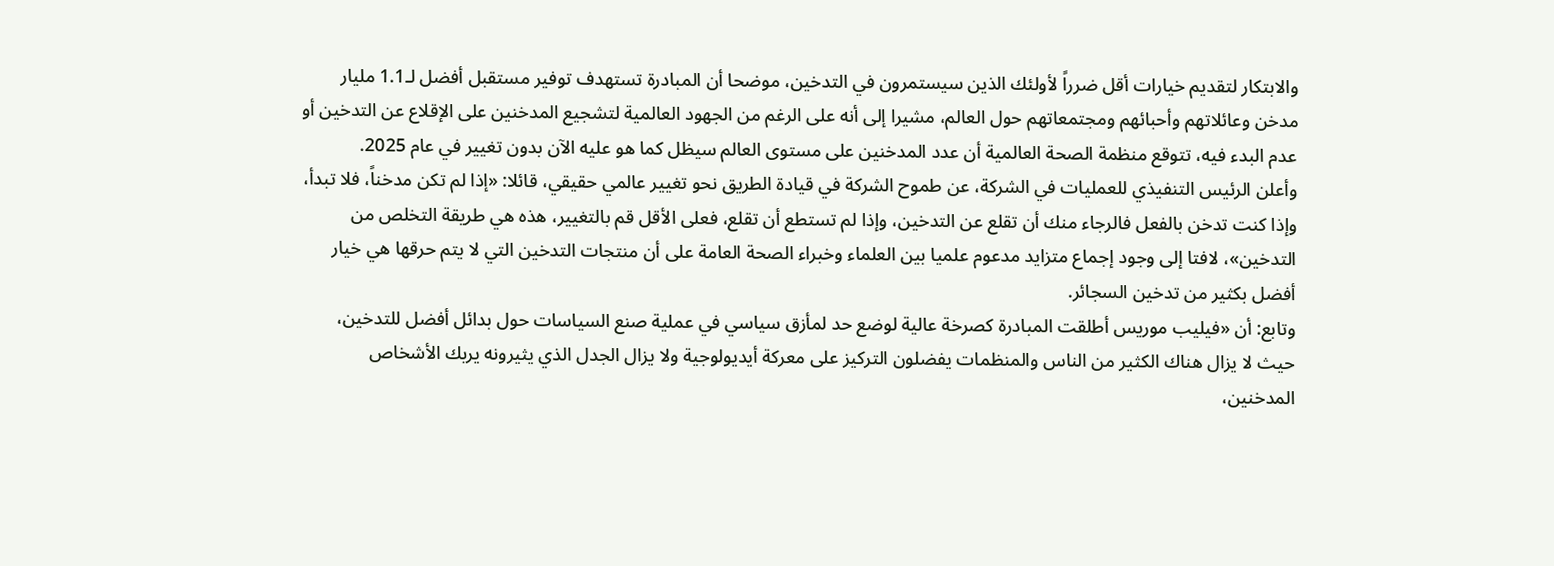والابتكار لتقديم خيارات أقل ضرراً لأولئك الذين سيستمرون في التدخين، موضحا أن المبادرة تستهدف توفير مستقبل أفضل لـ1.1 مليار مدخن وعائلاتهم وأحبائهم ومجتمعاتهم حول العالم، مشيرا إلى أنه على الرغم من الجهود العالمية لتشجيع المدخنين على الإقلاع عن التدخين أو عدم البدء فيه، تتوقع منظمة الصحة العالمية أن عدد المدخنين على مستوى العالم سيظل كما هو عليه الآن بدون تغيير في عام 2025.
وأعلن الرئيس التنفيذي للعمليات في الشركة، عن طموح الشركة في قيادة الطريق نحو تغيير عالمي حقيقي، قائلا: «إذا لم تكن مدخناً، فلا تبدأ، وإذا كنت تدخن بالفعل فالرجاء منك أن تقلع عن التدخين، وإذا لم تستطع أن تقلع، فعلى الأقل قم بالتغيير، هذه هي طريقة التخلص من التدخين»، لافتا إلى وجود إجماع متزايد مدعوم علميا بين العلماء وخبراء الصحة العامة على أن منتجات التدخين التي لا يتم حرقها هي خيار أفضل بكثير من تدخين السجائر.
وتابع: أن «فيليب موريس أطلقت المبادرة كصرخة عالية لوضع حد لمأزق سياسي في عملية صنع السياسات حول بدائل أفضل للتدخين، حيث لا يزال هناك الكثير من الناس والمنظمات يفضلون التركيز على معركة أيديولوجية ولا يزال الجدل الذي يثيرونه يربك الأشخاص المدخنين،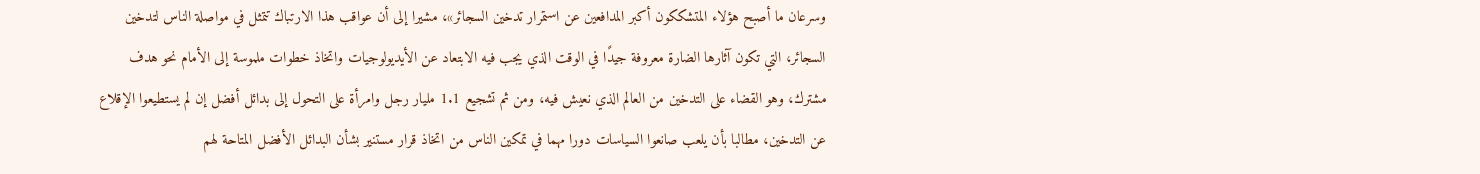وسرعان ما أصبح هؤلاء المتشككون أكبر المدافعين عن استمرار تدخين السجائر»، مشيرا إلى أن عواقب هذا الارتباك تتمثل في مواصلة الناس لتدخين السجائر، التي تكون آثارها الضارة معروفة جيدًا في الوقت الذي يجب فيه الابتعاد عن الأيديولوجيات واتخاذ خطوات ملموسة إلى الأمام نحو هدف مشترك، وهو القضاء على التدخين من العالم الذي نعيش فيه، ومن ثم تشجيع 1.1 مليار رجل وامرأة على التحول إلى بدائل أفضل إن لم يستطيعوا الإقلاع عن التدخين، مطالبا بأن يلعب صانعوا السياسات دورا مهما في تمكين الناس من اتخاذ قرار مستنير بشأن البدائل الأفضل المتاحة لهم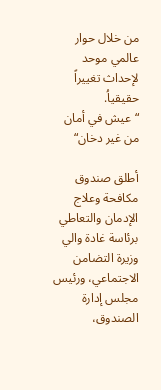من خلال حوار عالمي موحد لإحداث تغييراً حقيقياُ.
“عيش في أمان من غير دخان“

أطلق صندوق مكافحة وعلاج الإدمان والتعاطي برئاسة غادة والي وزيرة التضامن الاجتماعي، ورئيس مجلس إدارة الصندوق،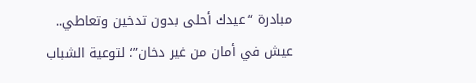مبادرة “عيدك أحلى بدون تدخين وتعاطي.. عيش في أمان من غير دخان”؛ لتوعية الشباب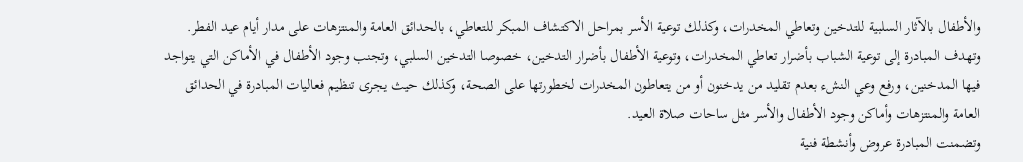والأطفال بالآثار السلبية للتدخين وتعاطي المخدرات، وكذلك توعية الأسر بمراحل الاكتشاف المبكر للتعاطي، بالحدائق العامة والمنتزهات على مدار أيام عيد الفطر.
وتهدف المبادرة إلى توعية الشباب بأضرار تعاطي المخدرات، وتوعية الأطفال بأضرار التدخين، خصوصا التدخين السلبي، وتجنب وجود الأطفال في الأماكن التي يتواجد فيها المدخنين، ورفع وعي النشء بعدم تقليد من يدخنون أو من يتعاطون المخدرات لخطورتها على الصحة، وكذلك حيث يجرى تنظيم فعاليات المبادرة في الحدائق العامة والمنتزهات وأماكن وجود الأطفال والأسر مثل ساحات صلاة العيد.
وتضمنت المبادرة عروض وأنشطة فنية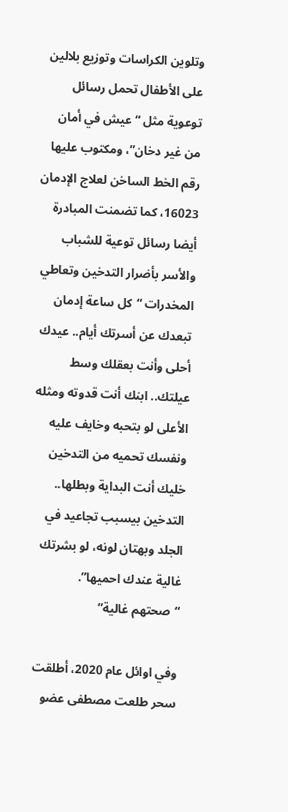وتلوين الكراسات وتوزيع بلالين على الأطفال تحمل رسائل توعوية مثل “عيش في أمان من غير دخان”، ومكتوب عليها رقم الخط الساخن لعلاج الإدمان 16023، كما تضمنت المبادرة أيضا رسائل توعية للشباب والأسر بأضرار التدخين وتعاطي المخدرات “كل ساعة إدمان تبعدك عن أسرتك أيام.. عيدك أحلى وأنت بعقلك وسط عيلتك.. ابنك أنت قدوته ومثله الأعلى لو بتحبه وخايف عليه ونفسك تحميه من التدخين خليك أنت البداية وبطلها.. التدخين بيسبب تجاعيد في الجلد وبهتان لونه، لو بشرتك غالية عندك احميها”.
“صحتهم غالية”

وفي اوائل عام 2020، أطلقت سحر طلعت مصطفى عضو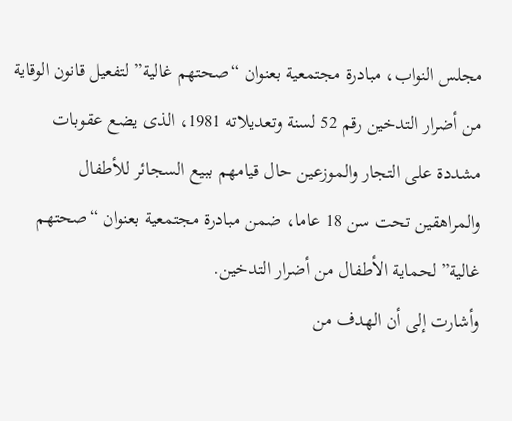مجلس النواب، مبادرة مجتمعية بعنوان “صحتهم غالية” لتفعيل قانون الوقاية من أضرار التدخين رقم 52 لسنة وتعديلاته 1981، الذى يضع عقوبات مشددة على التجار والموزعين حال قيامهم ببيع السجائر للأطفال والمراهقين تحت سن 18 عاما، ضمن مبادرة مجتمعية بعنوان “صحتهم غالية” لحماية الأطفال من أضرار التدخين.
وأشارت إلى أن الهدف من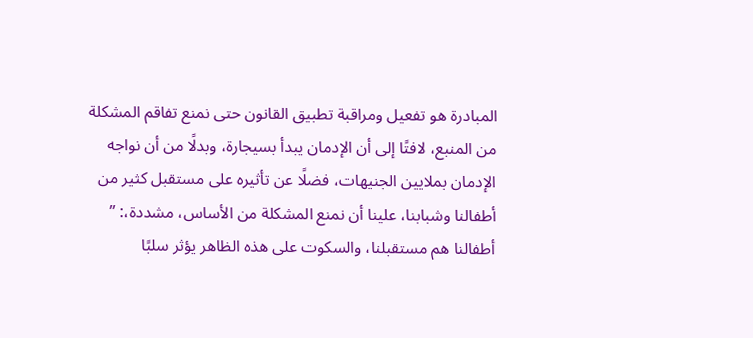المبادرة هو تفعيل ومراقبة تطبيق القانون حتى نمنع تفاقم المشكلة من المنبع، لافتًا إلى أن الإدمان يبدأ بسيجارة، وبدلًا من أن نواجه الإدمان بملايين الجنيهات، فضلًا عن تأثيره على مستقبل كثير من أطفالنا وشبابنا، علينا أن نمنع المشكلة من الأساس، مشددة،: ” أطفالنا هم مستقبلنا، والسكوت على هذه الظاهر يؤثر سلبًا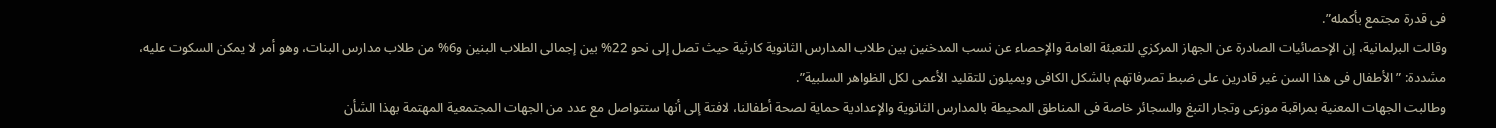فى قدرة مجتمع بأكمله”.
وقالت البرلمانية، إن الإحصائيات الصادرة عن الجهاز المركزي للتعبئة العامة والإحصاء عن نسب المدخنين بين طلاب المدارس الثانوية كارثية حيث تصل إلى نحو 22% بين إجمالى الطلاب البنين و6% من طلاب مدارس البنات، وهو أمر لا يمكن السكوت عليه، مشددة: ” الأطفال فى هذا السن غير قادرين على ضبط تصرفاتهم بالشكل الكافى ويميلون للتقليد الأعمى لكل الظواهر السلبية”.
وطالبت الجهات المعنية بمراقبة موزعى وتجار التبغ والسجائر خاصة فى المناطق المحيطة بالمدارس الثانوية والإعدادية حماية لصحة أطفالنا، لافتة إلى أنها ستتواصل مع عدد من الجهات المجتمعية المهتمة بهذا الشأن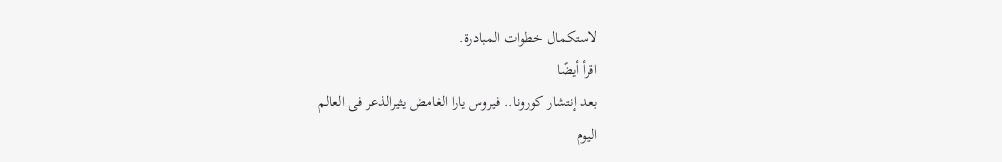لاستكمال خطوات المبادرة.
اقرأ أيضًا
بعد إنتشار كورونا.. فيروس يارا الغامض يثيرالذعر فى العالم
اليوم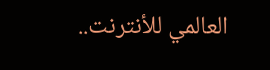العالمي للأنترنت..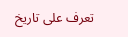تعرف على تاريخ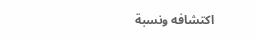اكتشافه ونسبة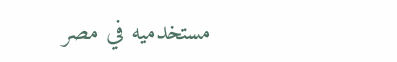مستخدميه في مصر